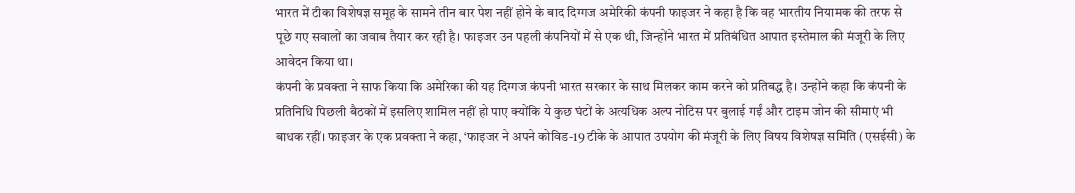भारत में टीका विशेषज्ञ समूह के सामने तीन बार पेश नहीं होने के बाद दिग्गज अमेरिकी कंपनी फाइजर ने कहा है कि वह भारतीय नियामक की तरफ से पूछे गए सवालों का जवाब तैयार कर रही है। फाइजर उन पहली कंपनियों में से एक थी, जिन्होंने भारत में प्रतिबंधित आपात इस्तेमाल की मंजूरी के लिए आवेदन किया था।
कंपनी के प्रवक्ता ने साफ किया कि अमेरिका की यह दिग्गज कंपनी भारत सरकार के साथ मिलकर काम करने को प्रतिबद्ध है। उन्होंने कहा कि कंपनी के प्रतिनिधि पिछली बैठकों में इसलिए शामिल नहीं हो पाए क्योंकि ये कुछ घंटों के अत्यधिक अल्प नोटिस पर बुलाई गईं और टाइम जोन की सीमाएं भी बाधक रहीं। फाइजर के एक प्रवक्ता ने कहा, ‘फाइजर ने अपने कोविड-19 टीके के आपात उपयोग की मंजूरी के लिए विषय विशेषज्ञ समिति (एसईसी) के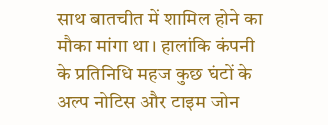साथ बातचीत में शामिल होने का मौका मांगा था। हालांकि कंपनी के प्रतिनिधि महज कुछ घंटों के अल्प नोटिस और टाइम जोन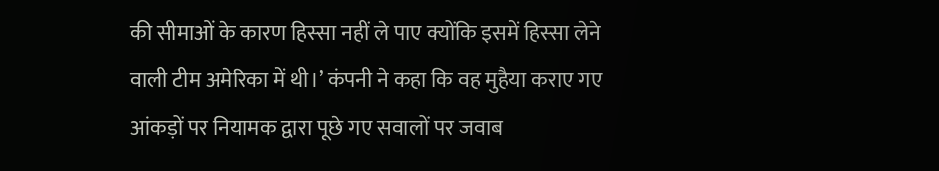की सीमाओं के कारण हिस्सा नहीं ले पाए क्योंकि इसमें हिस्सा लेने वाली टीम अमेरिका में थी।’ कंपनी ने कहा कि वह मुहैया कराए गए आंकड़ों पर नियामक द्वारा पूछे गए सवालों पर जवाब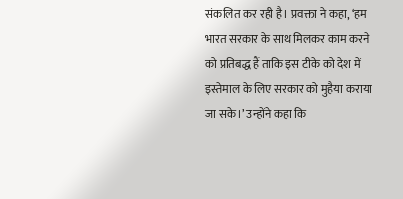संकलित कर रही है। प्रवक्ता ने कहा, ‘हम भारत सरकार के साथ मिलकर काम करने को प्रतिबद्ध हैं ताकि इस टीके को देश में इस्तेमाल के लिए सरकार को मुहैया कराया जा सके।’ उन्होंने कहा कि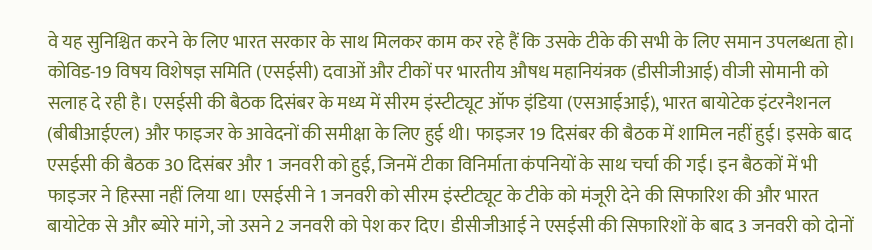वे यह सुनिश्चित करने के लिए भारत सरकार के साथ मिलकर काम कर रहे हैं कि उसके टीके की सभी के लिए समान उपलब्धता हो।
कोविड-19 विषय विशेषज्ञ समिति (एसईसी) दवाओं और टीकों पर भारतीय औषध महानियंत्रक (डीसीजीआई) वीजी सोमानी को सलाह दे रही है। एसईसी की बैठक दिसंबर के मध्य में सीरम इंस्टीट्यूट ऑफ इंडिया (एसआईआई), भारत बायोटेक इंटरनैशनल (बीबीआईएल) और फाइजर के आवेदनों की समीक्षा के लिए हुई थी। फाइजर 19 दिसंबर की बैठक में शामिल नहीं हुई। इसके बाद एसईसी की बैठक 30 दिसंबर और 1 जनवरी को हुई, जिनमें टीका विनिर्माता कंपनियों के साथ चर्चा की गई। इन बैठकों में भी फाइजर ने हिस्सा नहीं लिया था। एसईसी ने 1 जनवरी को सीरम इंस्टीट्यूट के टीके को मंजूरी देने की सिफारिश की और भारत बायोटेक से और ब्योरे मांगे, जो उसने 2 जनवरी को पेश कर दिए। डीसीजीआई ने एसईसी की सिफारिशों के बाद 3 जनवरी को दोनों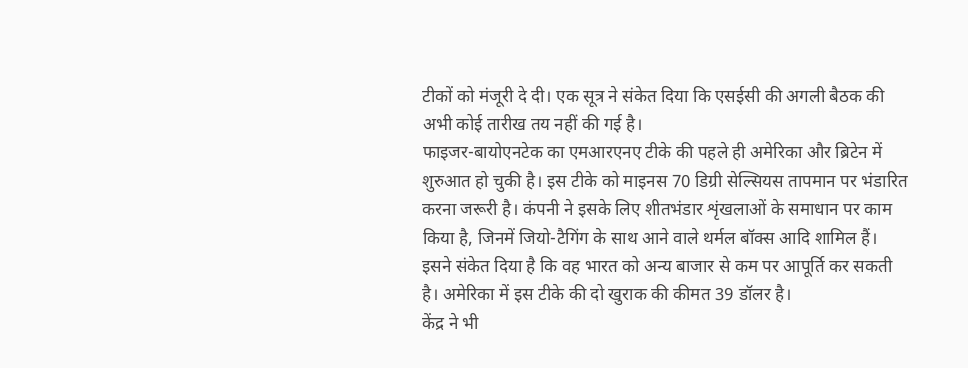टीकों को मंजूरी दे दी। एक सूत्र ने संकेत दिया कि एसईसी की अगली बैठक की अभी कोई तारीख तय नहीं की गई है।
फाइजर-बायोएनटेक का एमआरएनए टीके की पहले ही अमेरिका और ब्रिटेन में शुरुआत हो चुकी है। इस टीके को माइनस 70 डिग्री सेल्सियस तापमान पर भंडारित करना जरूरी है। कंपनी ने इसके लिए शीतभंडार शृंखलाओं के समाधान पर काम किया है, जिनमें जियो-टैगिंग के साथ आने वाले थर्मल बॉक्स आदि शामिल हैं। इसने संकेत दिया है कि वह भारत को अन्य बाजार से कम पर आपूर्ति कर सकती है। अमेरिका में इस टीके की दो खुराक की कीमत 39 डॉलर है।
केंद्र ने भी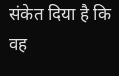संकेत दिया है कि वह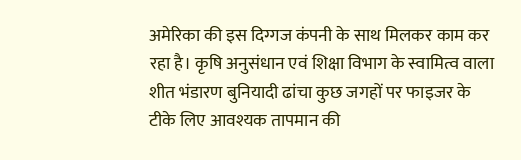अमेरिका की इस दिग्गज कंपनी के साथ मिलकर काम कर रहा है। कृषि अनुसंधान एवं शिक्षा विभाग के स्वामित्व वाला शीत भंडारण बुनियादी ढांचा कुछ जगहों पर फाइजर के टीके लिए आवश्यक तापमान की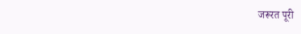जरूरत पूरी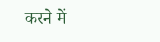करने में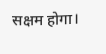सक्षम होगा।